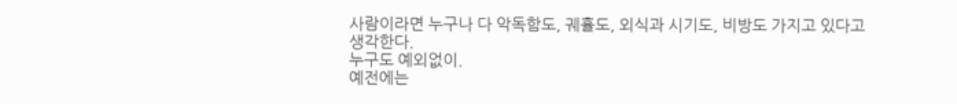사람이라면 누구나 다 악독함도, 궤휼도, 외식과 시기도, 비방도 가지고 있다고
생각한다.
누구도 예외없이.
예전에는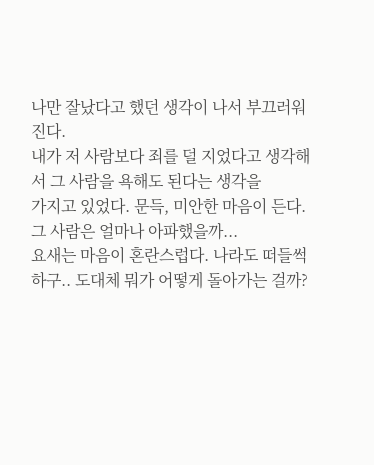나만 잘났다고 했던 생각이 나서 부끄러워진다.
내가 저 사람보다 죄를 덜 지었다고 생각해서 그 사람을 욕해도 된다는 생각을
가지고 있었다. 문득, 미안한 마음이 든다.
그 사람은 얼마나 아파했을까...
요새는 마음이 혼란스럽다. 나라도 떠들썩하구.. 도대체 뭐가 어떻게 돌아가는 걸까?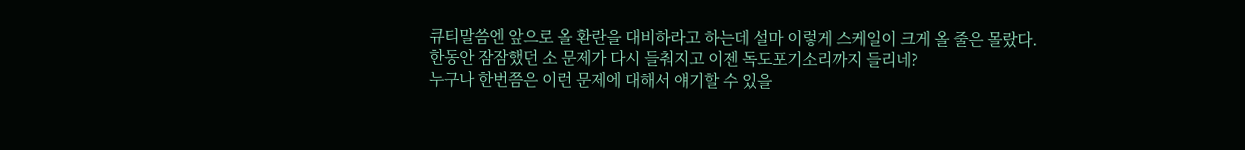큐티말씀엔 앞으로 올 환란을 대비하라고 하는데 설마 이렇게 스케일이 크게 올 줄은 몰랐다.
한동안 잠잠했던 소 문제가 다시 들춰지고 이젠 독도포기소리까지 들리네?
누구나 한번쯤은 이런 문제에 대해서 얘기할 수 있을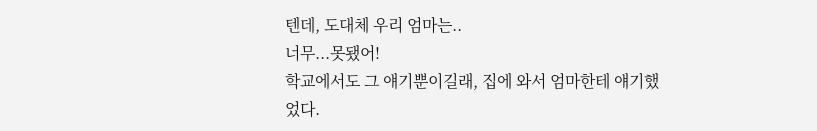텐데, 도대체 우리 엄마는..
너무...못됐어!
학교에서도 그 얘기뿐이길래, 집에 와서 엄마한테 얘기했었다.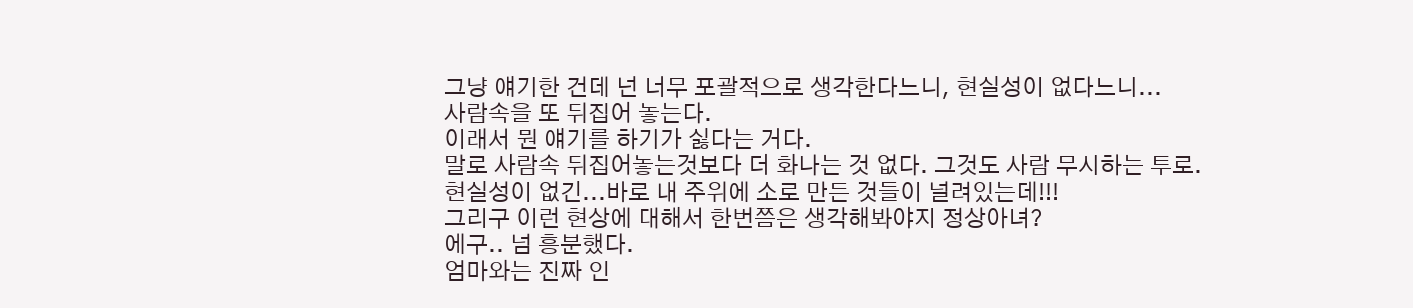그냥 얘기한 건데 넌 너무 포괄적으로 생각한다느니, 현실성이 없다느니...
사람속을 또 뒤집어 놓는다.
이래서 뭔 얘기를 하기가 싫다는 거다.
말로 사람속 뒤집어놓는것보다 더 화나는 것 없다. 그것도 사람 무시하는 투로.
현실성이 없긴...바로 내 주위에 소로 만든 것들이 널려있는데!!!
그리구 이런 현상에 대해서 한번쯤은 생각해봐야지 정상아녀?
에구.. 넘 흥분했다.
엄마와는 진짜 인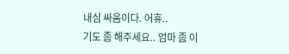내심 싸움이다. 어휴..
기도 좀 해주세요.. 엄마 좀 이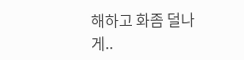해하고 화좀 덜나게..